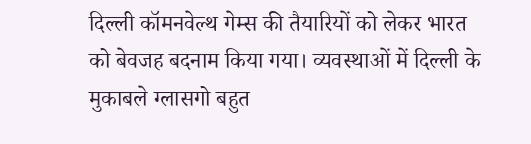दिल्ली कॉमनवेल्थ गेम्स की तैयारियों को लेकर भारत को बेवजह बदनाम किया गया। व्यवस्थाओं में दिल्ली के मुकाबले ग्लासगो बहुत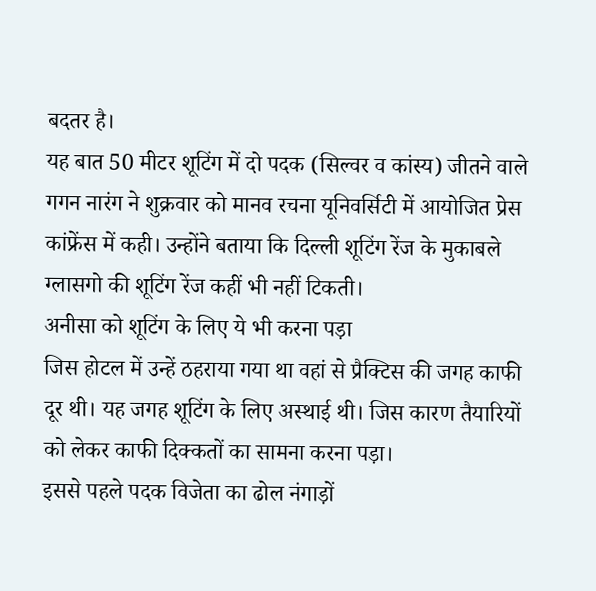बदतर है।
यह बात 50 मीटर शूटिंग में दो पदक (सिल्वर व कांस्य) जीतने वाले गगन नारंग ने शुक्रवार को मानव रचना यूनिवर्सिटी में आयोजित प्रेस कांफ्रेंस में कही। उन्होंने बताया कि दिल्ली शूटिंग रेंज के मुकाबले ग्लासगो की शूटिंग रेंज कहीं भी नहीं टिकती।
अनीसा को शूटिंग के लिए ये भी करना पड़ा
जिस होटल में उन्हें ठहराया गया था वहां से प्रैक्टिस की जगह काफी दूर थी। यह जगह शूटिंग के लिए अस्थाई थी। जिस कारण तैयारियों को लेकर काफी दिक्कतों का सामना करना पड़ा।
इससे पहले पदक विजेता का ढोल नंगाड़ों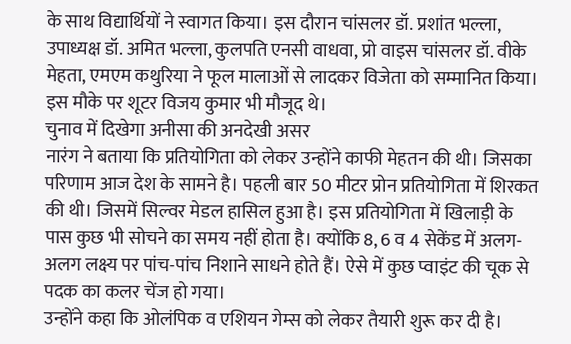के साथ विद्यार्थियों ने स्वागत किया। इस दौरान चांसलर डॉ. प्रशांत भल्ला, उपाध्यक्ष डॉ. अमित भल्ला, कुलपति एनसी वाधवा, प्रो वाइस चांसलर डॉ. वीके मेहता, एमएम कथुरिया ने फूल मालाओं से लादकर विजेता को सम्मानित किया। इस मौके पर शूटर विजय कुमार भी मौजूद थे।
चुनाव में दिखेगा अनीसा की अनदेखी असर
नारंग ने बताया कि प्रतियोगिता को लेकर उन्होंने काफी मेहतन की थी। जिसका परिणाम आज देश के सामने है। पहली बार 50 मीटर प्रोन प्रतियोगिता में शिरकत की थी। जिसमें सिल्वर मेडल हासिल हुआ है। इस प्रतियोगिता में खिलाड़ी के पास कुछ भी सोचने का समय नहीं होता है। क्योंकि 8, 6 व 4 सेकेंड में अलग-अलग लक्ष्य पर पांच-पांच निशाने साधने होते हैं। ऐसे में कुछ प्वाइंट की चूक से पदक का कलर चेंज हो गया।
उन्होंने कहा कि ओलंपिक व एशियन गेम्स को लेकर तैयारी शुरू कर दी है।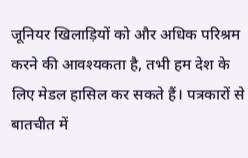जूनियर खिलाड़ियों को और अधिक परिश्रम करने की आवश्यकता है, तभी हम देश के लिए मेडल हासिल कर सकते हैं। पत्रकारों से बातचीत में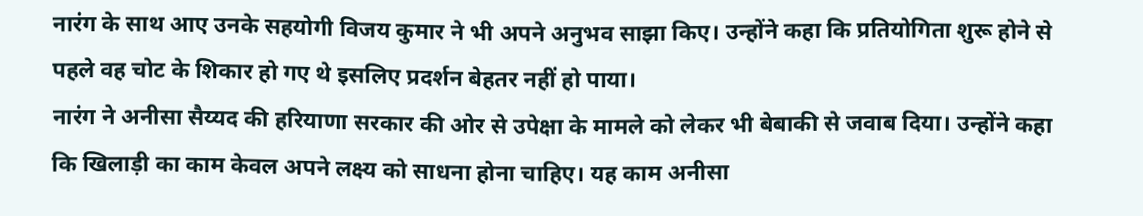नारंग के साथ आए उनके सहयोगी विजय कुमार ने भी अपने अनुभव साझा किए। उन्होंने कहा कि प्रतियोगिता शुरू होने से पहले वह चोट के शिकार हो गए थे इसलिए प्रदर्शन बेहतर नहीं हो पाया।
नारंग ने अनीसा सैय्यद की हरियाणा सरकार की ओर से उपेक्षा के मामले को लेकर भी बेबाकी से जवाब दिया। उन्होंने कहा कि खिलाड़ी का काम केवल अपने लक्ष्य को साधना होना चाहिए। यह काम अनीसा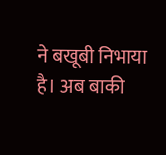ने बखूबी निभाया है। अब बाकी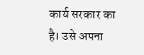कार्य सरकार का है। उसे अपना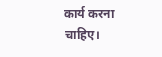कार्य करना चाहिए।